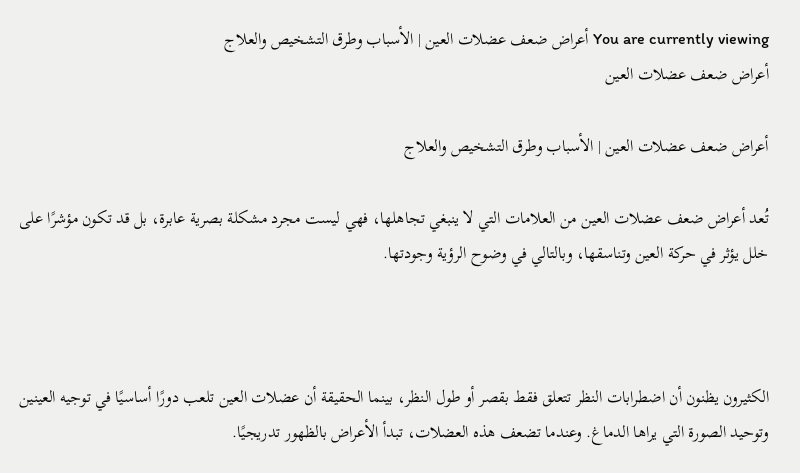You are currently viewing أعراض ضعف عضلات العين | الأسباب وطرق التشخيص والعلاج
أعراض ضعف عضلات العين

أعراض ضعف عضلات العين | الأسباب وطرق التشخيص والعلاج

تُعد أعراض ضعف عضلات العين من العلامات التي لا ينبغي تجاهلها، فهي ليست مجرد مشكلة بصرية عابرة، بل قد تكون مؤشرًا على خلل يؤثر في حركة العين وتناسقها، وبالتالي في وضوح الرؤية وجودتها.



الكثيرون يظنون أن اضطرابات النظر تتعلق فقط بقصر أو طول النظر، بينما الحقيقة أن عضلات العين تلعب دورًا أساسيًا في توجيه العينين وتوحيد الصورة التي يراها الدماغ. وعندما تضعف هذه العضلات، تبدأ الأعراض بالظهور تدريجيًا.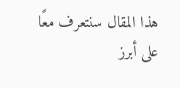هذا المقال سنتعرف معًا على أبرز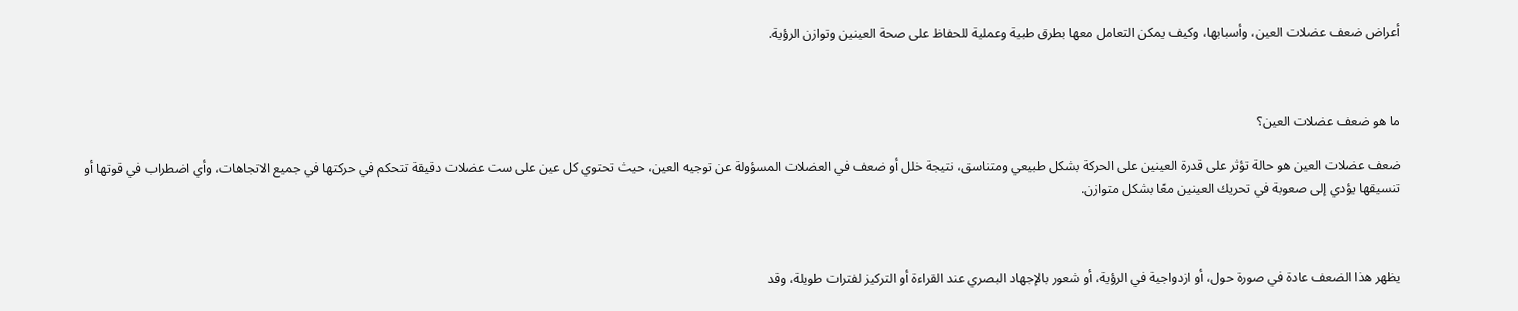أعراض ضعف عضلات العين، وأسبابها، وكيف يمكن التعامل معها بطرق طبية وعملية للحفاظ على صحة العينين وتوازن الرؤية.



ما هو ضعف عضلات العين؟

ضعف عضلات العين هو حالة تؤثر على قدرة العينين على الحركة بشكل طبيعي ومتناسق، نتيجة خلل أو ضعف في العضلات المسؤولة عن توجيه العين، حيث تحتوي كل عين على ست عضلات دقيقة تتحكم في حركتها في جميع الاتجاهات، وأي اضطراب في قوتها أو تنسيقها يؤدي إلى صعوبة في تحريك العينين معًا بشكل متوازن.



يظهر هذا الضعف عادة في صورة حول، أو ازدواجية في الرؤية، أو شعور بالإجهاد البصري عند القراءة أو التركيز لفترات طويلة، وقد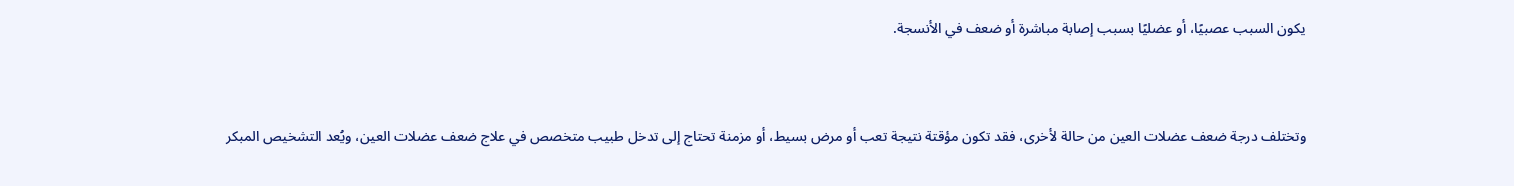يكون السبب عصبيًا، أو عضليًا بسبب إصابة مباشرة أو ضعف في الأنسجة.



وتختلف درجة ضعف عضلات العين من حالة لأخرى، فقد تكون مؤقتة نتيجة تعب أو مرض بسيط، أو مزمنة تحتاج إلى تدخل طبيب متخصص في علاج ضعف عضلات العين، ويُعد التشخيص المبكر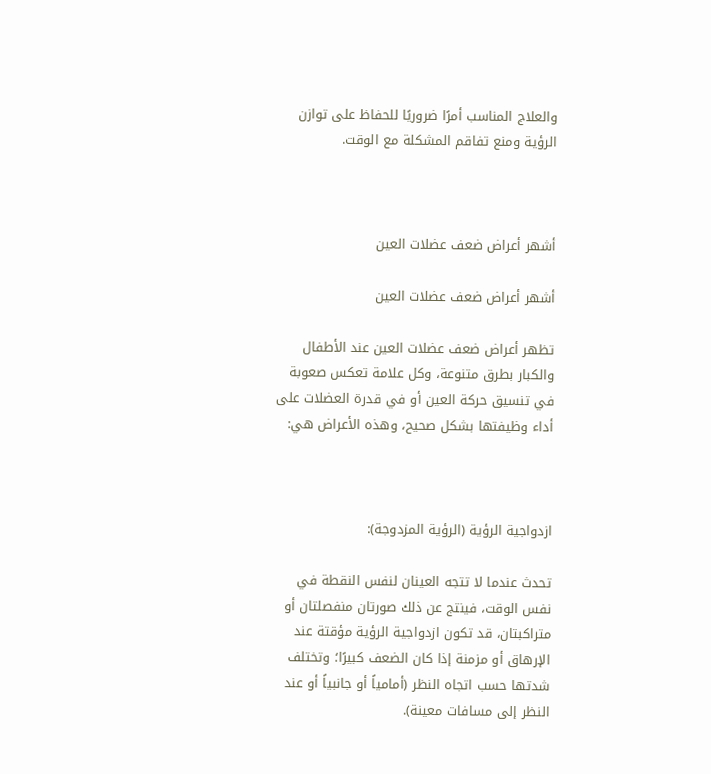والعلاج المناسب أمرًا ضروريًا للحفاظ على توازن الرؤية ومنع تفاقم المشكلة مع الوقت.



أشهر أعراض ضعف عضلات العين

أشهر أعراض ضعف عضلات العين

تظهر أعراض ضعف عضلات العين عند الأطفال والكبار بطرق متنوعة، وكل علامة تعكس صعوبة في تنسيق حركة العين أو في قدرة العضلات على أداء وظيفتها بشكل صحيح، وهذه الأعراض هي:



ازدواجية الرؤية (الرؤية المزدوجة):

تحدث عندما لا تتجه العينان لنفس النقطة في نفس الوقت، فينتج عن ذلك صورتان منفصلتان أو متراكبتان، قد تكون ازدواجية الرؤية مؤقتة عند الإرهاق أو مزمنة إذا كان الضعف كبيرًا؛ وتختلف شدتها حسب اتجاه النظر (أمامياً أو جانبياً أو عند النظر إلى مسافات معينة).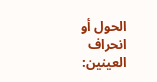الحول أو انحراف العينين: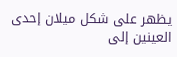يظهر على شكل ميلان إحدى العينين إلى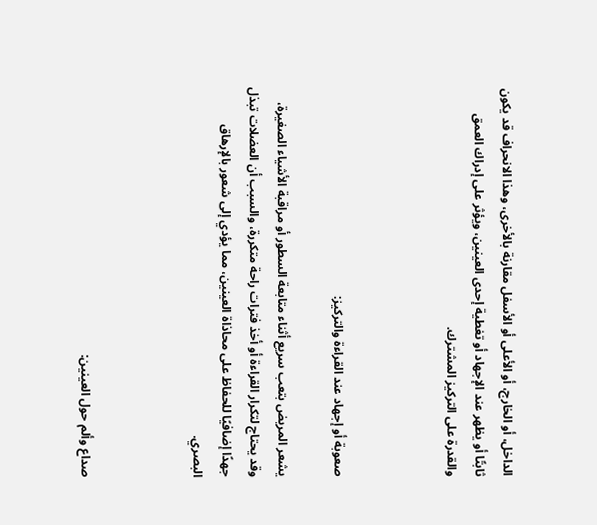الداخل، أو الخارج، أو الأعلى أو الأسفل مقارنة بالأخرى، وهذا الانحراف قد يكون ثابتًا أو يظهر عند الإجهاد أو تغطية إحدى العينين، ويؤثر على إدراك العمق والقدرة على التركيز المشترك.



صعوبة أو إجهاد عند القراءة والتركيز:

يشعر المريض بتعب سريع أثناء متابعة السطور أو مراقبة الأشياء الصغيرة، وقد يحتاج لتكرار القراءة أو أخذ فترات راحة متكررة، والسبب أن العضلات تبذل جهدًا إضافيًا للحفاظ على محاذاة العينين، مما يؤدي إلى شعور بالإرهاق البصري.



صداع وألم حول العينين: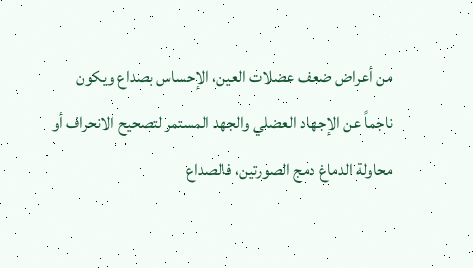من أعراض ضعف عضلات العين، الإحساس بصداع ويكون ناجماً عن الإجهاد العضلي والجهد المستمر لتصحيح الانحراف أو محاولة الدماغ دمج الصورتين، فالصداع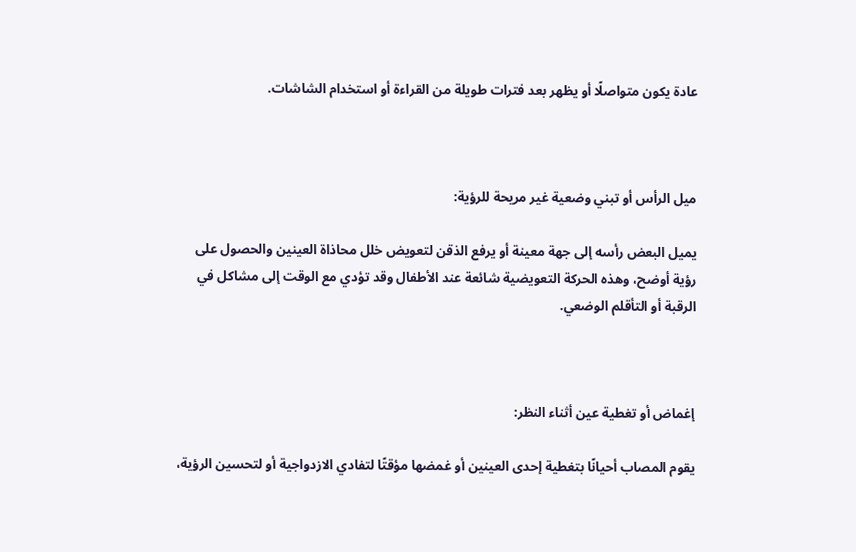عادة يكون متواصلًا أو يظهر بعد فترات طويلة من القراءة أو استخدام الشاشات.



ميل الرأس أو تبني وضعية غير مريحة للرؤية:

يميل البعض رأسه إلى جهة معينة أو يرفع الذقن لتعويض خلل محاذاة العينين والحصول على رؤية أوضح، وهذه الحركة التعويضية شائعة عند الأطفال وقد تؤدي مع الوقت إلى مشاكل في الرقبة أو التأقلم الوضعي.



إغماض أو تغطية عين أثناء النظر:

يقوم المصاب أحيانًا بتغطية إحدى العينين أو غمضها مؤقتًا لتفادي الازدواجية أو لتحسين الرؤية،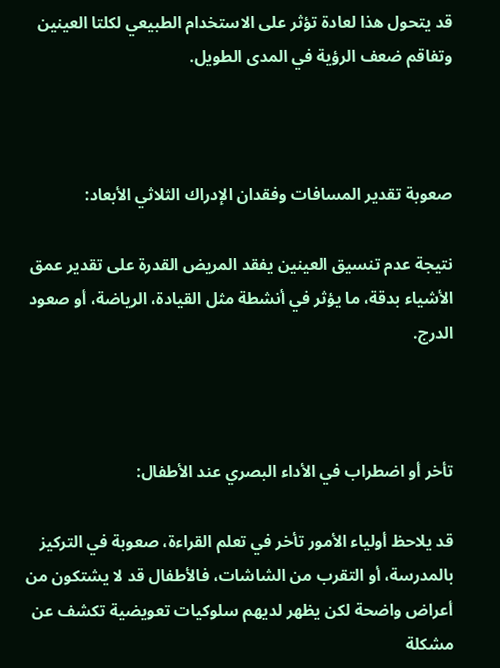قد يتحول هذا لعادة تؤثر على الاستخدام الطبيعي لكلتا العينين وتفاقم ضعف الرؤية في المدى الطويل.



صعوبة تقدير المسافات وفقدان الإدراك الثلاثي الأبعاد:

نتيجة عدم تنسيق العينين يفقد المريض القدرة على تقدير عمق الأشياء بدقة، ما يؤثر في أنشطة مثل القيادة، الرياضة، أو صعود الدرج.



تأخر أو اضطراب في الأداء البصري عند الأطفال:

قد يلاحظ أولياء الأمور تأخر في تعلم القراءة، صعوبة في التركيز بالمدرسة، أو التقرب من الشاشات، فالأطفال قد لا يشتكون من أعراض واضحة لكن يظهر لديهم سلوكيات تعويضية تكشف عن مشكلة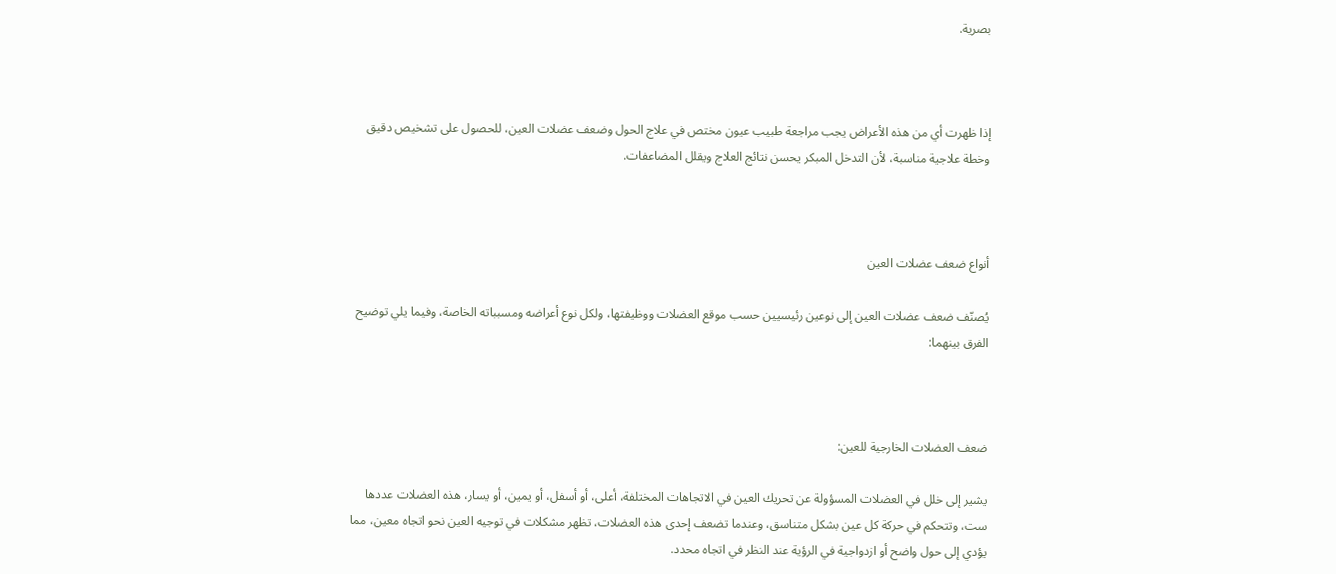بصرية.



إذا ظهرت أي من هذه الأعراض يجب مراجعة طبيب عيون مختص في علاج الحول وضعف عضلات العين، للحصول على تشخيص دقيق وخطة علاجية مناسبة، لأن التدخل المبكر يحسن نتائج العلاج ويقلل المضاعفات.



أنواع ضعف عضلات العين

يُصنّف ضعف عضلات العين إلى نوعين رئيسيين حسب موقع العضلات ووظيفتها، ولكل نوع أعراضه ومسبباته الخاصة، وفيما يلي توضيح الفرق بينهما:



ضعف العضلات الخارجية للعين:

يشير إلى خلل في العضلات المسؤولة عن تحريك العين في الاتجاهات المختلفة، أعلى، أو أسفل، أو يمين، أو يسار، هذه العضلات عددها ست، وتتحكم في حركة كل عين بشكل متناسق، وعندما تضعف إحدى هذه العضلات، تظهر مشكلات في توجيه العين نحو اتجاه معين، مما يؤدي إلى حول واضح أو ازدواجية في الرؤية عند النظر في اتجاه محدد.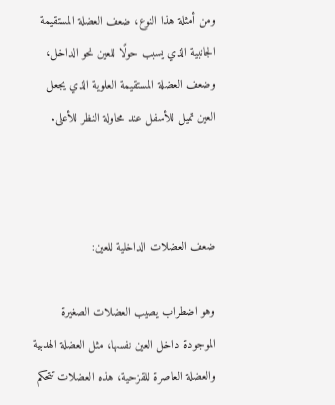ومن أمثلة هذا النوع، ضعف العضلة المستقيمة الجانبية الذي يسبب حولًا للعين نحو الداخل، وضعف العضلة المستقيمة العلوية الذي يجعل العين تميل للأسفل عند محاولة النظر للأعلى.



ضعف العضلات الداخلية للعين:

وهو اضطراب يصيب العضلات الصغيرة الموجودة داخل العين نفسها، مثل العضلة الهدبية والعضلة العاصرة للقزحية، هذه العضلات تتحكم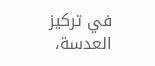في تركيز العدسة،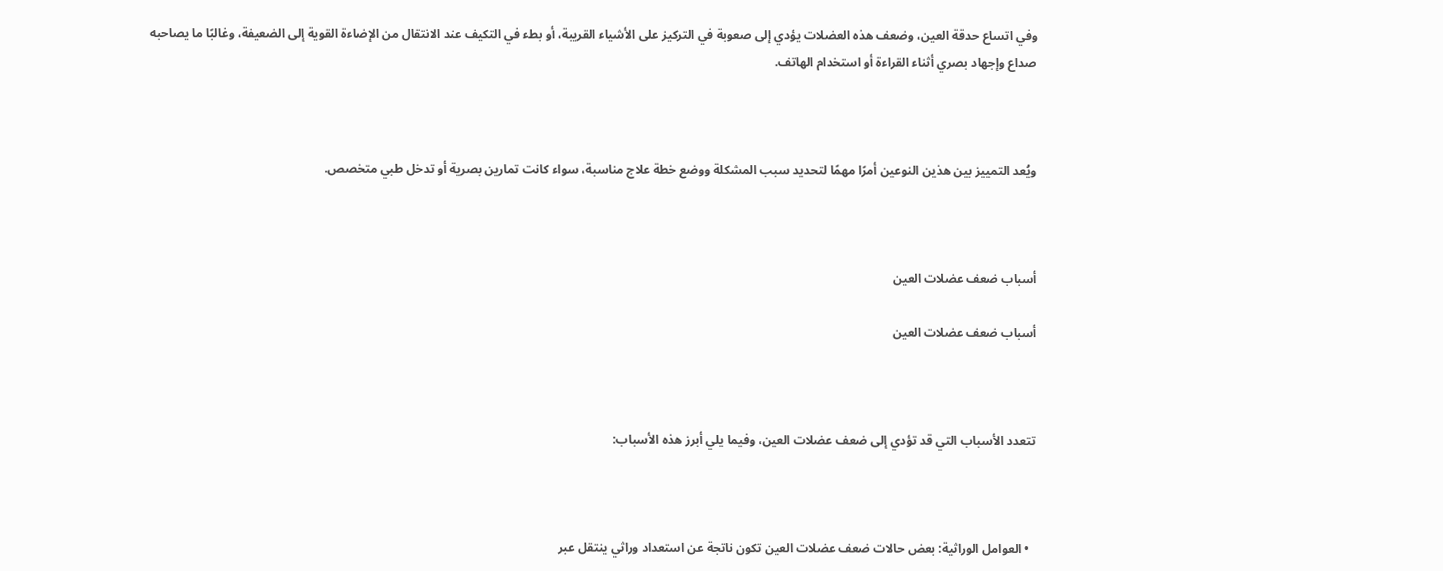وفي اتساع حدقة العين، وضعف هذه العضلات يؤدي إلى صعوبة في التركيز على الأشياء القريبة، أو بطء في التكيف عند الانتقال من الإضاءة القوية إلى الضعيفة، وغالبًا ما يصاحبه صداع وإجهاد بصري أثناء القراءة أو استخدام الهاتف.



ويُعد التمييز بين هذين النوعين أمرًا مهمًا لتحديد سبب المشكلة ووضع خطة علاج مناسبة، سواء كانت تمارين بصرية أو تدخل طبي متخصص.



أسباب ضعف عضلات العين

أسباب ضعف عضلات العين



تتعدد الأسباب التي قد تؤدي إلى ضعف عضلات العين، وفيما يلي أبرز هذه الأسباب:



  • العوامل الوراثية: بعض حالات ضعف عضلات العين تكون ناتجة عن استعداد وراثي ينتقل عبر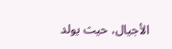الأجيال، حيث يولد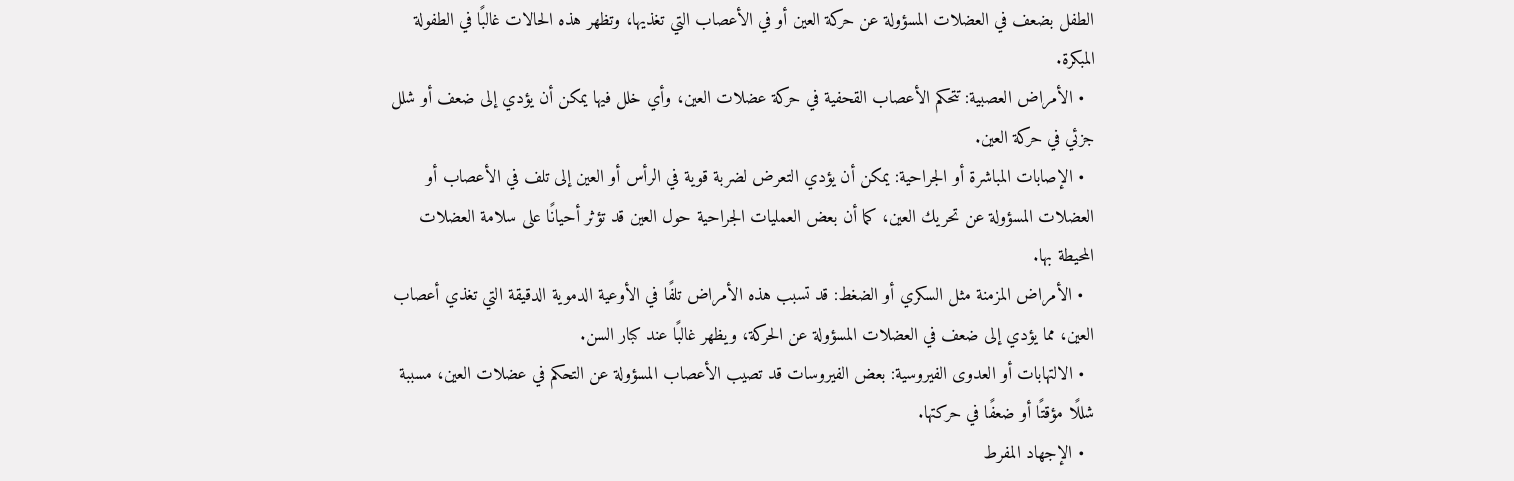الطفل بضعف في العضلات المسؤولة عن حركة العين أو في الأعصاب التي تغذيها، وتظهر هذه الحالات غالبًا في الطفولة المبكرة.
  • الأمراض العصبية: تتحكم الأعصاب القحفية في حركة عضلات العين، وأي خلل فيها يمكن أن يؤدي إلى ضعف أو شلل جزئي في حركة العين.
  • الإصابات المباشرة أو الجراحية: يمكن أن يؤدي التعرض لضربة قوية في الرأس أو العين إلى تلف في الأعصاب أو العضلات المسؤولة عن تحريك العين، كما أن بعض العمليات الجراحية حول العين قد تؤثر أحيانًا على سلامة العضلات المحيطة بها.
  • الأمراض المزمنة مثل السكري أو الضغط: قد تسبب هذه الأمراض تلفًا في الأوعية الدموية الدقيقة التي تغذي أعصاب العين، مما يؤدي إلى ضعف في العضلات المسؤولة عن الحركة، ويظهر غالبًا عند كبار السن.
  • الالتهابات أو العدوى الفيروسية: بعض الفيروسات قد تصيب الأعصاب المسؤولة عن التحكم في عضلات العين، مسببة شللًا مؤقتًا أو ضعفًا في حركتها.
  • الإجهاد المفرط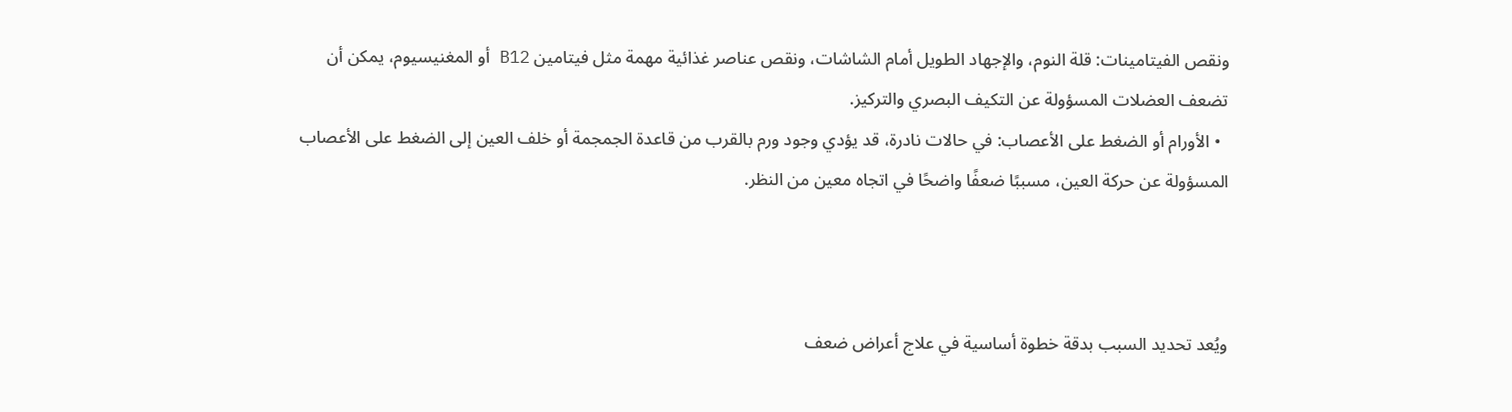ونقص الفيتامينات: قلة النوم، والإجهاد الطويل أمام الشاشات، ونقص عناصر غذائية مهمة مثل فيتامين B12 أو المغنيسيوم، يمكن أن تضعف العضلات المسؤولة عن التكيف البصري والتركيز.
  • الأورام أو الضغط على الأعصاب: في حالات نادرة، قد يؤدي وجود ورم بالقرب من قاعدة الجمجمة أو خلف العين إلى الضغط على الأعصاب المسؤولة عن حركة العين، مسببًا ضعفًا واضحًا في اتجاه معين من النظر.



ويُعد تحديد السبب بدقة خطوة أساسية في علاج أعراض ضعف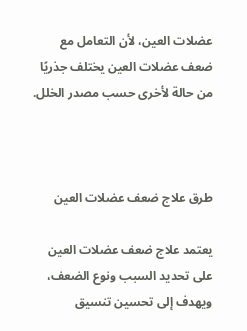عضلات العين، لأن التعامل مع ضعف عضلات العين يختلف جذريًا من حالة لأخرى حسب مصدر الخلل.



طرق علاج ضعف عضلات العين

يعتمد علاج ضعف عضلات العين على تحديد السبب ونوع الضعف، ويهدف إلى تحسين تنسيق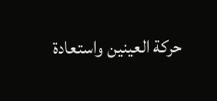حركة العينين واستعادة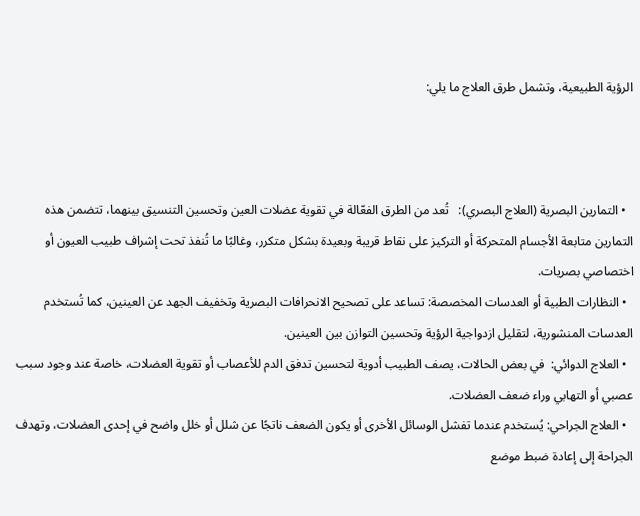الرؤية الطبيعية، وتشمل طرق العلاج ما يلي:



  • التمارين البصرية (العلاج البصري):   تُعد من الطرق الفعّالة في تقوية عضلات العين وتحسين التنسيق بينهما، تتضمن هذه التمارين متابعة الأجسام المتحركة أو التركيز على نقاط قريبة وبعيدة بشكل متكرر، وغالبًا ما تُنفذ تحت إشراف طبيب العيون أو اختصاصي بصريات.
  • النظارات الطبية أو العدسات المخصصة: تساعد على تصحيح الانحرافات البصرية وتخفيف الجهد عن العينين، كما تُستخدم العدسات المنشورية، لتقليل ازدواجية الرؤية وتحسين التوازن بين العينين.
  • العلاج الدوائي:  في بعض الحالات، يصف الطبيب أدوية لتحسين تدفق الدم للأعصاب أو تقوية العضلات، خاصة عند وجود سبب عصبي أو التهابي وراء ضعف العضلات.
  • العلاج الجراحي: يُستخدم عندما تفشل الوسائل الأخرى أو يكون الضعف ناتجًا عن شلل أو خلل واضح في إحدى العضلات، وتهدف الجراحة إلى إعادة ضبط موضع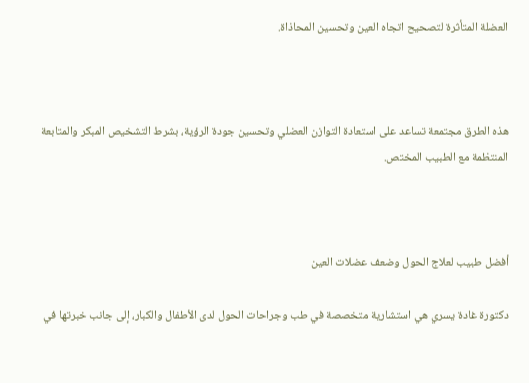العضلة المتأثرة لتصحيح اتجاه العين وتحسين المحاذاة.



هذه الطرق مجتمعة تساعد على استعادة التوازن العضلي وتحسين جودة الرؤية، بشرط التشخيص المبكر والمتابعة المنتظمة مع الطبيب المختص.



أفضل طبيب لعلاج الحول وضعف عضلات العين

دكتورة غادة يسري هي استشارية متخصصة في طب وجراحات الحول لدى الأطفال والكبار، إلى جانب خبرتها في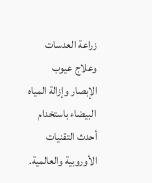زراعة العدسات وعلاج عيوب الإبصار وإزالة المياه البيضاء باستخدام أحدث التقنيات الأوروبية والعالمية.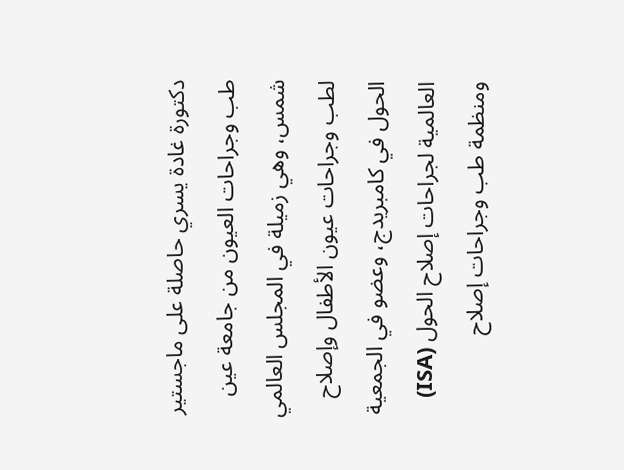دكتورة غادة يسري حاصلة على ماجستير طب وجراحات العيون من جامعة عين شمس، وهي زميلة في المجلس العالمي لطب وجراحات عيون الأطفال وإصلاح الحول في كامبريدج، وعضو في الجمعية العالمية لجراحات إصلاح الحول (ISA) ومنظمة طب وجراحات إصلاح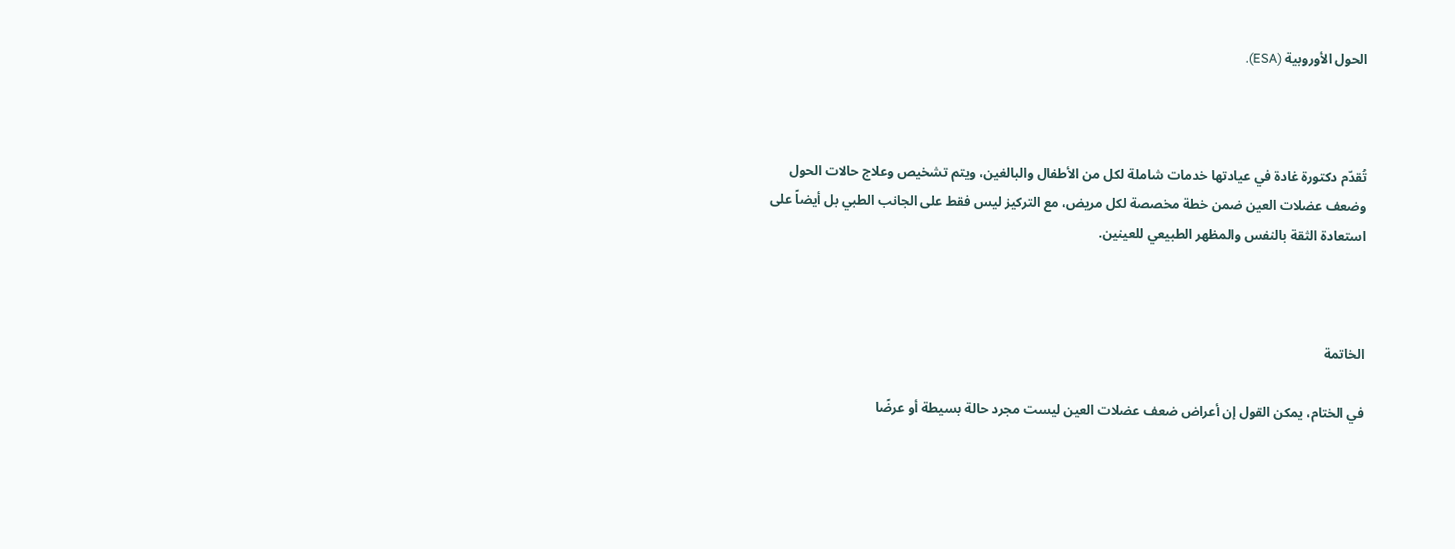الحول الأوروبية (ESA).



تُقدّم دكتورة غادة في عيادتها خدمات شاملة لكل من الأطفال والبالغين، ويتم تشخيص وعلاج حالات الحول وضعف عضلات العين ضمن خطة مخصصة لكل مريض، مع التركيز ليس فقط على الجانب الطبي بل أيضاً على استعادة الثقة بالنفس والمظهر الطبيعي للعينين.



الخاتمة

في الختام، يمكن القول إن أعراض ضعف عضلات العين ليست مجرد حالة بسيطة أو عرضًا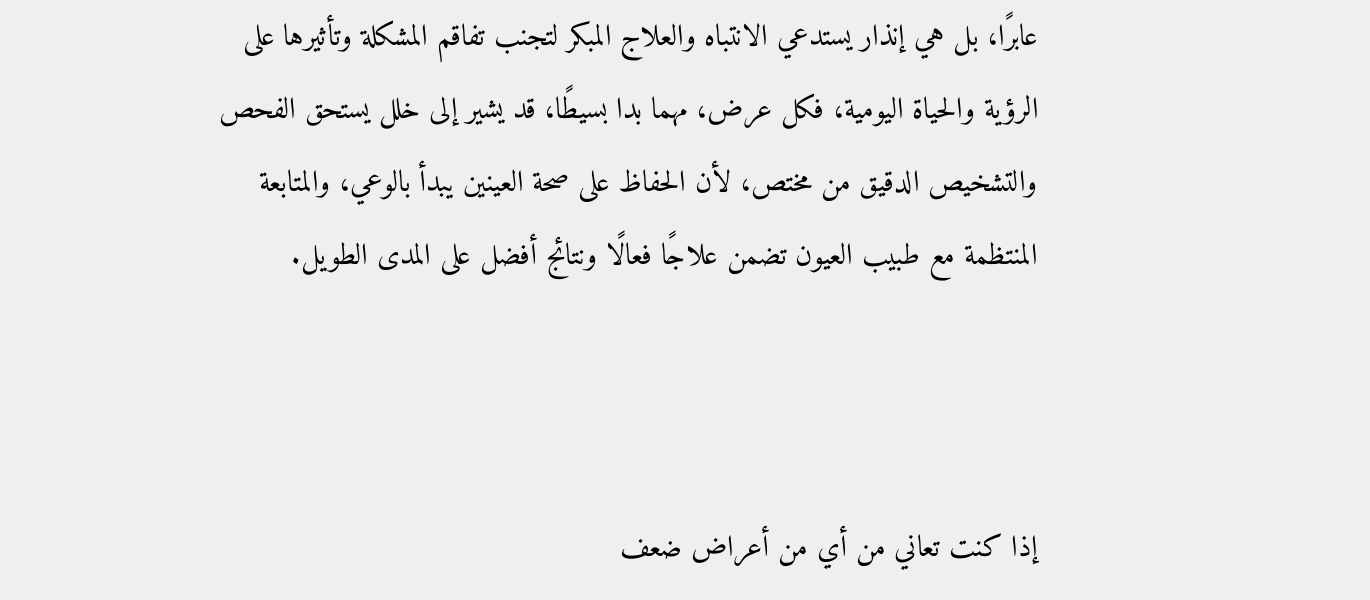عابرًا، بل هي إنذار يستدعي الانتباه والعلاج المبكر لتجنب تفاقم المشكلة وتأثيرها على الرؤية والحياة اليومية، فكل عرض، مهما بدا بسيطًا، قد يشير إلى خلل يستحق الفحص والتشخيص الدقيق من مختص، لأن الحفاظ على صحة العينين يبدأ بالوعي، والمتابعة المنتظمة مع طبيب العيون تضمن علاجًا فعالًا ونتائج أفضل على المدى الطويل.



إذا كنت تعاني من أي من أعراض ضعف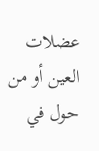عضلات العين أو من حول في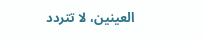العينين، لا تتردد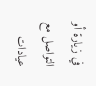في زيارة أو التواصل مع عيادات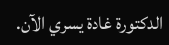الدكتورة غادة يسري الآن.